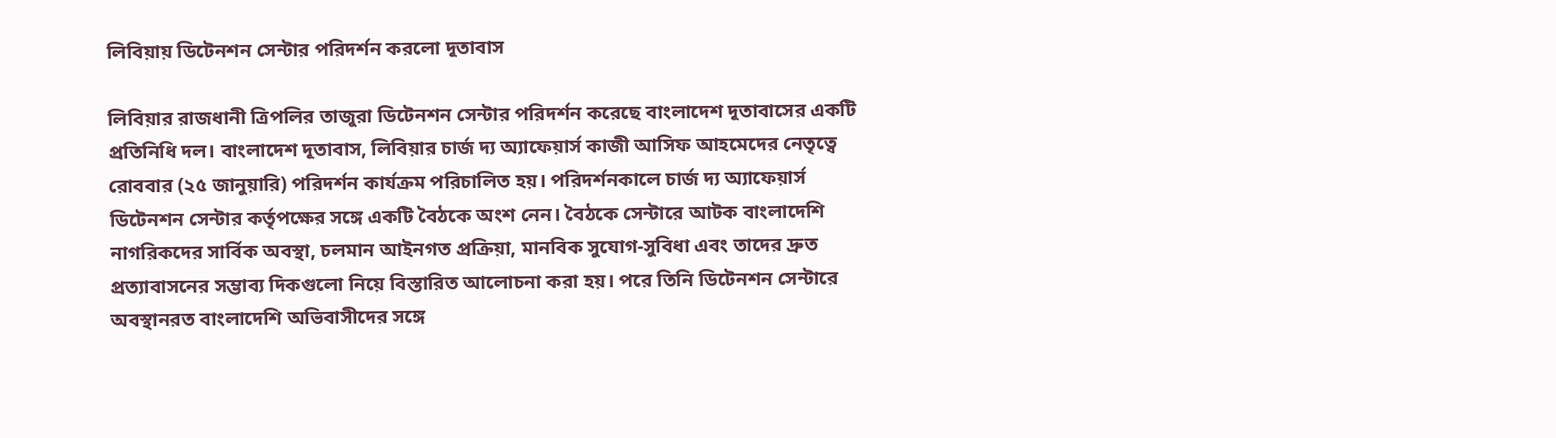লিবিয়ায় ডিটেনশন সেন্টার পরিদর্শন করলো দূতাবাস

লিবিয়ার রাজধানী ত্রিপলির তাজুরা ডিটেনশন সেন্টার পরিদর্শন করেছে বাংলাদেশ দূতাবাসের একটি প্রতিনিধি দল। বাংলাদেশ দূতাবাস, লিবিয়ার চার্জ দ্য অ্যাফেয়ার্স কাজী আসিফ আহমেদের নেতৃত্বে রোববার (২৫ জানুয়ারি) পরিদর্শন কার্যক্রম পরিচালিত হয়। পরিদর্শনকালে চার্জ দ্য অ্যাফেয়ার্স ডিটেনশন সেন্টার কর্তৃপক্ষের সঙ্গে একটি বৈঠকে অংশ নেন। বৈঠকে সেন্টারে আটক বাংলাদেশি নাগরিকদের সার্বিক অবস্থা, চলমান আইনগত প্রক্রিয়া, মানবিক সুযোগ-সুবিধা এবং তাদের দ্রুত প্রত্যাবাসনের সম্ভাব্য দিকগুলো নিয়ে বিস্তারিত আলোচনা করা হয়। পরে তিনি ডিটেনশন সেন্টারে অবস্থানরত বাংলাদেশি অভিবাসীদের সঙ্গে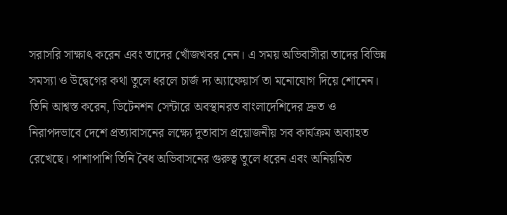সরাসরি সাক্ষাৎ করেন এবং তাদের খোঁজখবর নেন। এ সময় অভিবাসীরা তাদের বিভিন্ন সমস্যা ও উদ্বেগের কথা তুলে ধরলে চার্জ দ্য অ্যাফেয়ার্স তা মনোযোগ দিয়ে শোনেন। তিনি আশ্বস্ত করেন, ডিটেনশন সেন্টারে অবস্থানরত বাংলাদেশিদের দ্রুত ও নিরাপদভাবে দেশে প্রত্যাবাসনের লক্ষ্যে দূতাবাস প্রয়োজনীয় সব কার্যক্রম অব্যাহত রেখেছে। পাশাপাশি তিনি বৈধ অভিবাসনের গুরুত্ব তুলে ধরেন এবং অনিয়মিত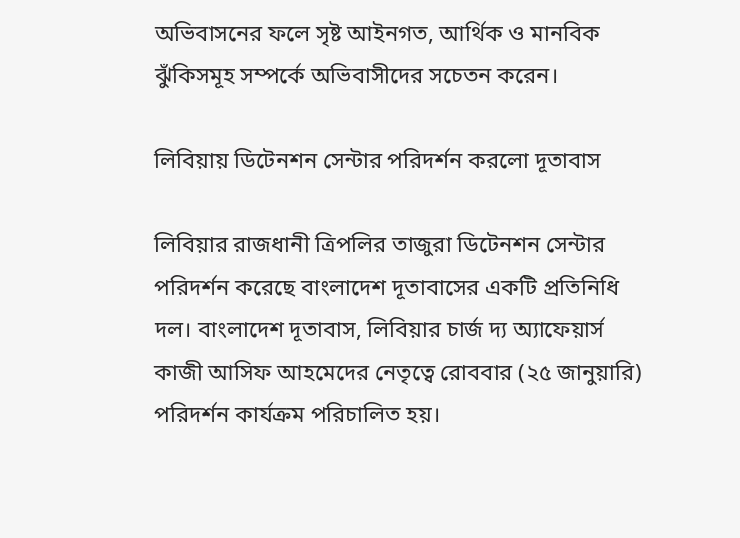অভিবাসনের ফলে সৃষ্ট আইনগত, আর্থিক ও মানবিক ঝুঁকিসমূহ সম্পর্কে অভিবাসীদের সচেতন করেন।

লিবিয়ায় ডিটেনশন সেন্টার পরিদর্শন করলো দূতাবাস

লিবিয়ার রাজধানী ত্রিপলির তাজুরা ডিটেনশন সেন্টার পরিদর্শন করেছে বাংলাদেশ দূতাবাসের একটি প্রতিনিধি দল। বাংলাদেশ দূতাবাস, লিবিয়ার চার্জ দ্য অ্যাফেয়ার্স কাজী আসিফ আহমেদের নেতৃত্বে রোববার (২৫ জানুয়ারি) পরিদর্শন কার্যক্রম পরিচালিত হয়।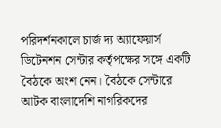পরিদর্শনকালে চার্জ দ্য অ্যাফেয়ার্স ডিটেনশন সেন্টার কর্তৃপক্ষের সঙ্গে একটি বৈঠকে অংশ নেন। বৈঠকে সেন্টারে আটক বাংলাদেশি নাগরিকদের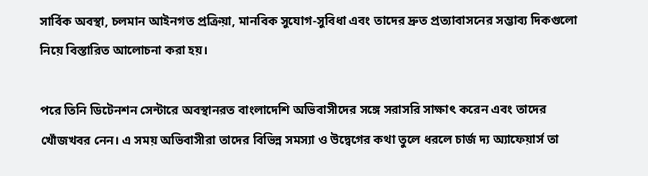সার্বিক অবস্থা, চলমান আইনগত প্রক্রিয়া, মানবিক সুযোগ-সুবিধা এবং তাদের দ্রুত প্রত্যাবাসনের সম্ভাব্য দিকগুলো নিয়ে বিস্তারিত আলোচনা করা হয়।

পরে তিনি ডিটেনশন সেন্টারে অবস্থানরত বাংলাদেশি অভিবাসীদের সঙ্গে সরাসরি সাক্ষাৎ করেন এবং তাদের খোঁজখবর নেন। এ সময় অভিবাসীরা তাদের বিভিন্ন সমস্যা ও উদ্বেগের কথা তুলে ধরলে চার্জ দ্য অ্যাফেয়ার্স তা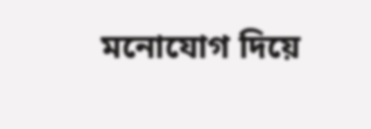মনোযোগ দিয়ে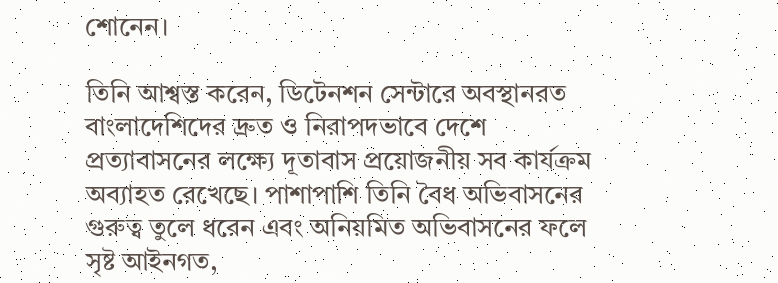শোনেন।

তিনি আশ্বস্ত করেন, ডিটেনশন সেন্টারে অবস্থানরত বাংলাদেশিদের দ্রুত ও নিরাপদভাবে দেশে প্রত্যাবাসনের লক্ষ্যে দূতাবাস প্রয়োজনীয় সব কার্যক্রম অব্যাহত রেখেছে। পাশাপাশি তিনি বৈধ অভিবাসনের গুরুত্ব তুলে ধরেন এবং অনিয়মিত অভিবাসনের ফলে সৃষ্ট আইনগত,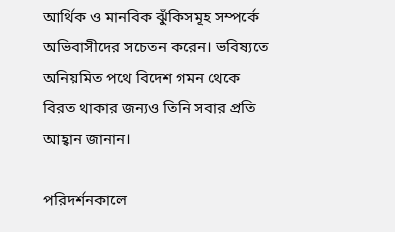আর্থিক ও মানবিক ঝুঁকিসমূহ সম্পর্কে অভিবাসীদের সচেতন করেন। ভবিষ্যতে অনিয়মিত পথে বিদেশ গমন থেকে বিরত থাকার জন্যও তিনি সবার প্রতি আহ্বান জানান।

পরিদর্শনকালে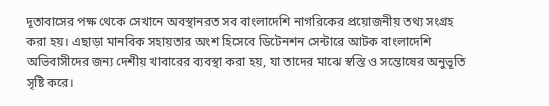দূতাবাসের পক্ষ থেকে সেখানে অবস্থানরত সব বাংলাদেশি নাগরিকের প্রয়োজনীয় তথ্য সংগ্রহ করা হয়। এছাড়া মানবিক সহায়তার অংশ হিসেবে ডিটেনশন সেন্টারে আটক বাংলাদেশি অভিবাসীদের জন্য দেশীয় খাবারের ব্যবস্থা করা হয়, যা তাদের মাঝে স্বস্তি ও সন্তোষের অনুভূতি সৃষ্টি করে।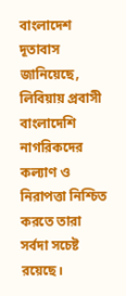বাংলাদেশ দূতাবাস জানিয়েছে, লিবিয়ায় প্রবাসী বাংলাদেশি নাগরিকদের কল্যাণ ও নিরাপত্তা নিশ্চিত করতে তারা সর্বদা সচেষ্ট রয়েছে।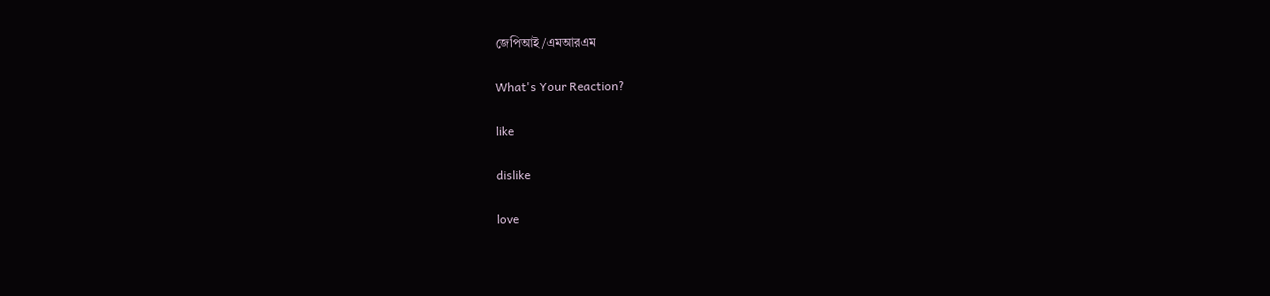জেপিআই/এমআরএম

What's Your Reaction?

like

dislike

love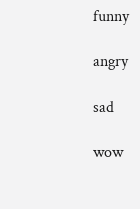funny

angry

sad

wow